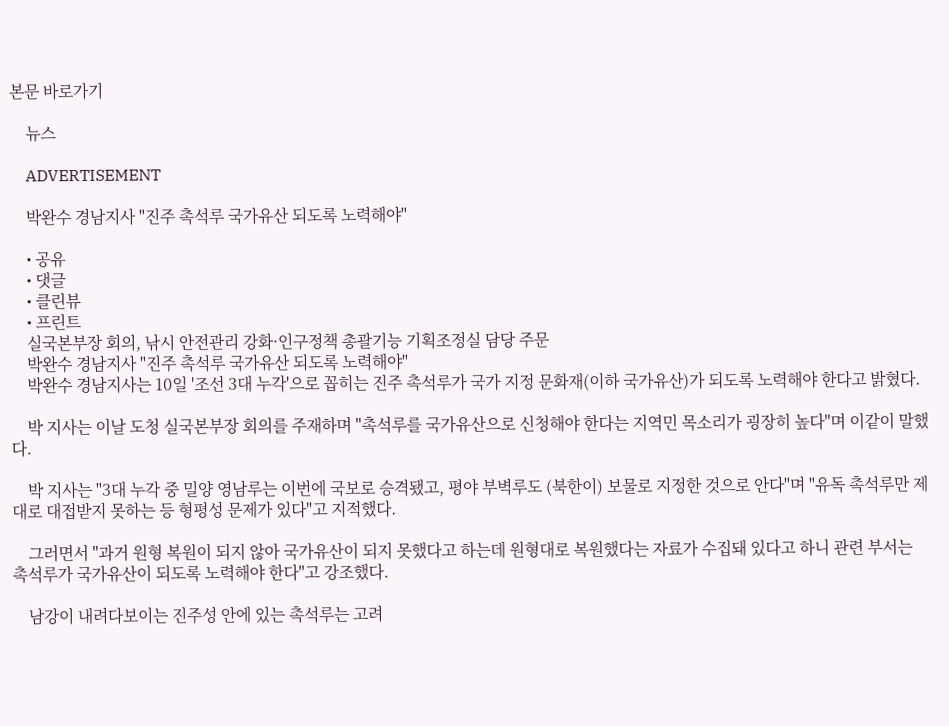본문 바로가기

    뉴스

    ADVERTISEMENT

    박완수 경남지사 "진주 촉석루 국가유산 되도록 노력해야"

    • 공유
    • 댓글
    • 클린뷰
    • 프린트
    실국본부장 회의, 낚시 안전관리 강화·인구정책 총괄기능 기획조정실 담당 주문
    박완수 경남지사 "진주 촉석루 국가유산 되도록 노력해야"
    박완수 경남지사는 10일 '조선 3대 누각'으로 꼽히는 진주 촉석루가 국가 지정 문화재(이하 국가유산)가 되도록 노력해야 한다고 밝혔다.

    박 지사는 이날 도청 실국본부장 회의를 주재하며 "촉석루를 국가유산으로 신청해야 한다는 지역민 목소리가 굉장히 높다"며 이같이 말했다.

    박 지사는 "3대 누각 중 밀양 영남루는 이번에 국보로 승격됐고, 평야 부벽루도 (북한이) 보물로 지정한 것으로 안다"며 "유독 촉석루만 제대로 대접받지 못하는 등 형평성 문제가 있다"고 지적했다.

    그러면서 "과거 원형 복원이 되지 않아 국가유산이 되지 못했다고 하는데 원형대로 복원했다는 자료가 수집돼 있다고 하니 관련 부서는 촉석루가 국가유산이 되도록 노력해야 한다"고 강조했다.

    남강이 내려다보이는 진주성 안에 있는 촉석루는 고려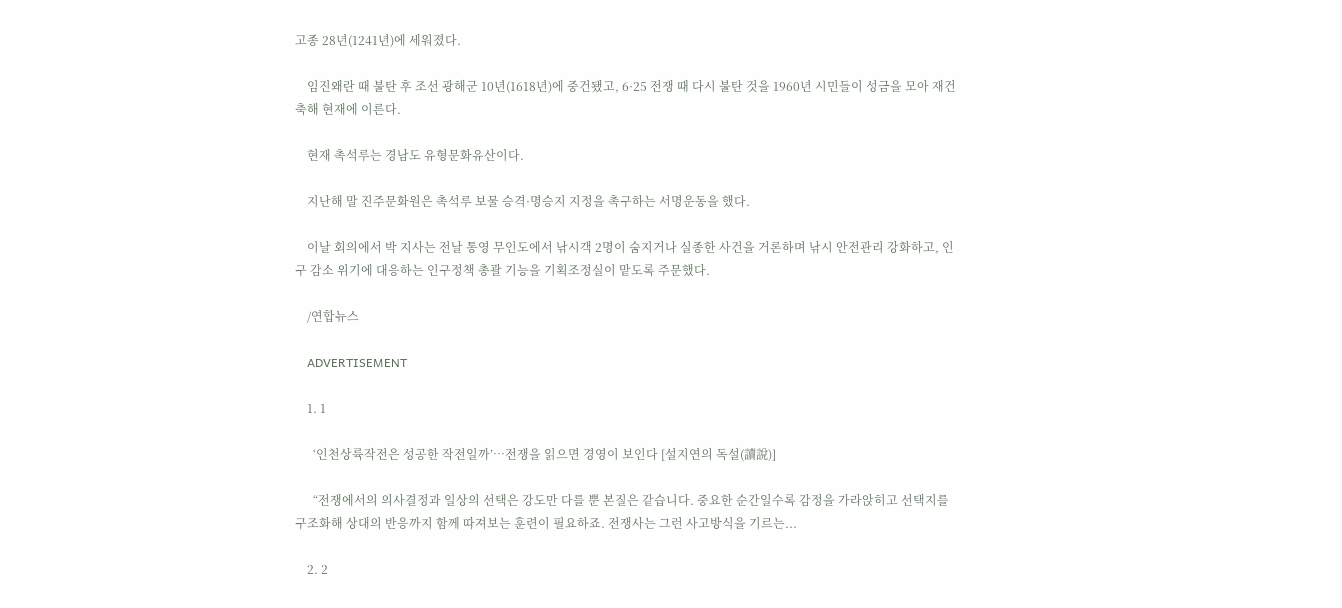고종 28년(1241년)에 세워졌다.

    임진왜란 때 불탄 후 조선 광해군 10년(1618년)에 중건됐고, 6·25 전쟁 때 다시 불탄 것을 1960년 시민들이 성금을 모아 재건축해 현재에 이른다.

    현재 촉석루는 경남도 유형문화유산이다.

    지난해 말 진주문화원은 촉석루 보물 승격·명승지 지정을 촉구하는 서명운동을 했다.

    이날 회의에서 박 지사는 전날 통영 무인도에서 낚시객 2명이 숨지거나 실종한 사건을 거론하며 낚시 안전관리 강화하고, 인구 감소 위기에 대응하는 인구정책 총괄 기능을 기획조정실이 맡도록 주문했다.

    /연합뉴스

    ADVERTISEMENT

    1. 1

      ‘인천상륙작전은 성공한 작전일까’…전쟁을 읽으면 경영이 보인다 [설지연의 독설(讀說)]

      “전쟁에서의 의사결정과 일상의 선택은 강도만 다를 뿐 본질은 같습니다. 중요한 순간일수록 감정을 가라앉히고 선택지를 구조화해 상대의 반응까지 함께 따져보는 훈련이 필요하죠. 전쟁사는 그런 사고방식을 기르는...

    2. 2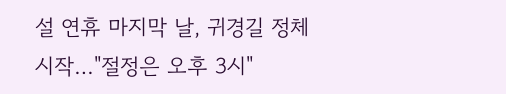설 연휴 마지막 날, 귀경길 정체 시작…"절정은 오후 3시"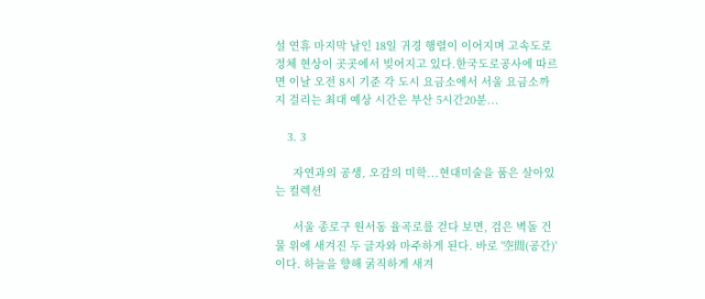설 연휴 마지막 날인 18일 귀경 행렬이 이어지며 고속도로 정체 현상이 곳곳에서 빚어지고 있다.한국도로공사에 따르면 이날 오전 8시 기준 각 도시 요금소에서 서울 요금소까지 걸리는 최대 예상 시간은 부산 5시간20분...

    3. 3

      자연과의 공생, 오감의 미학...현대미술을 품은 살아있는 컬렉션

      서울 종로구 원서동 율곡로를 걷다 보면, 검은 벽돌 건물 위에 새겨진 두 글자와 마주하게 된다. 바로 '空間(공간)'이다. 하늘을 향해 굵직하게 새겨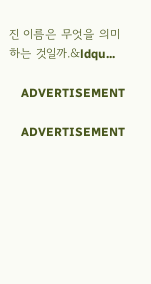진 이름은 무엇을 의미하는 것일까.&ldqu...

    ADVERTISEMENT

    ADVERTISEMENT